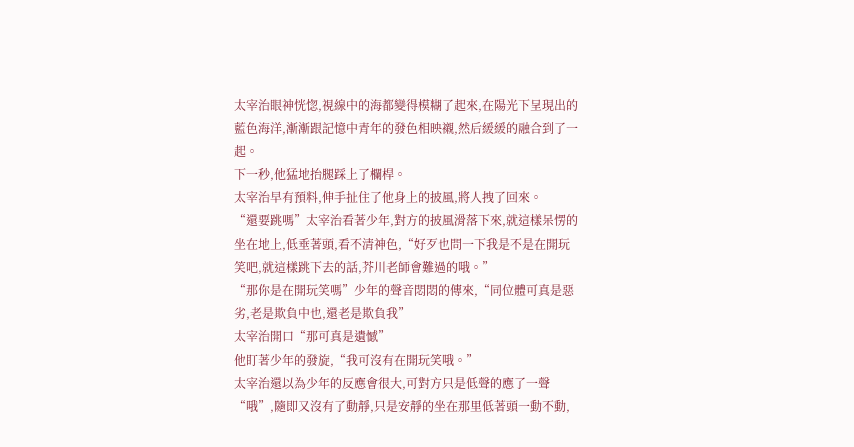太宰治眼神恍惚,視線中的海都變得模糊了起來,在陽光下呈現出的藍色海洋,漸漸跟記憶中青年的發色相映襯,然后緩緩的融合到了一起。
下一秒,他猛地抬腿踩上了欄桿。
太宰治早有預料,伸手扯住了他身上的披風,將人拽了回來。
“還要跳嗎”太宰治看著少年,對方的披風滑落下來,就這樣呆愣的坐在地上,低垂著頭,看不清神色,“好歹也問一下我是不是在開玩笑吧,就這樣跳下去的話,芥川老師會難過的哦。”
“那你是在開玩笑嗎”少年的聲音悶悶的傳來,“同位體可真是惡劣,老是欺負中也,還老是欺負我”
太宰治開口“那可真是遺憾”
他盯著少年的發旋,“我可沒有在開玩笑哦。”
太宰治還以為少年的反應會很大,可對方只是低聲的應了一聲“哦”,隨即又沒有了動靜,只是安靜的坐在那里低著頭一動不動,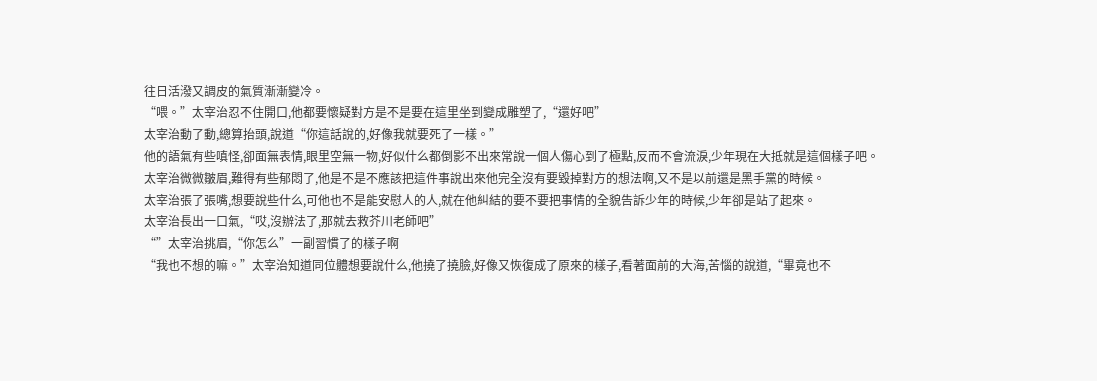往日活潑又調皮的氣質漸漸變冷。
“喂。”太宰治忍不住開口,他都要懷疑對方是不是要在這里坐到變成雕塑了,“還好吧”
太宰治動了動,總算抬頭,說道“你這話說的,好像我就要死了一樣。”
他的語氣有些嗔怪,卻面無表情,眼里空無一物,好似什么都倒影不出來常說一個人傷心到了極點,反而不會流淚,少年現在大抵就是這個樣子吧。
太宰治微微皺眉,難得有些郁悶了,他是不是不應該把這件事說出來他完全沒有要毀掉對方的想法啊,又不是以前還是黑手黨的時候。
太宰治張了張嘴,想要說些什么,可他也不是能安慰人的人,就在他糾結的要不要把事情的全貌告訴少年的時候,少年卻是站了起來。
太宰治長出一口氣,“哎,沒辦法了,那就去救芥川老師吧”
“”太宰治挑眉,“你怎么”一副習慣了的樣子啊
“我也不想的嘛。”太宰治知道同位體想要說什么,他撓了撓臉,好像又恢復成了原來的樣子,看著面前的大海,苦惱的說道,“畢竟也不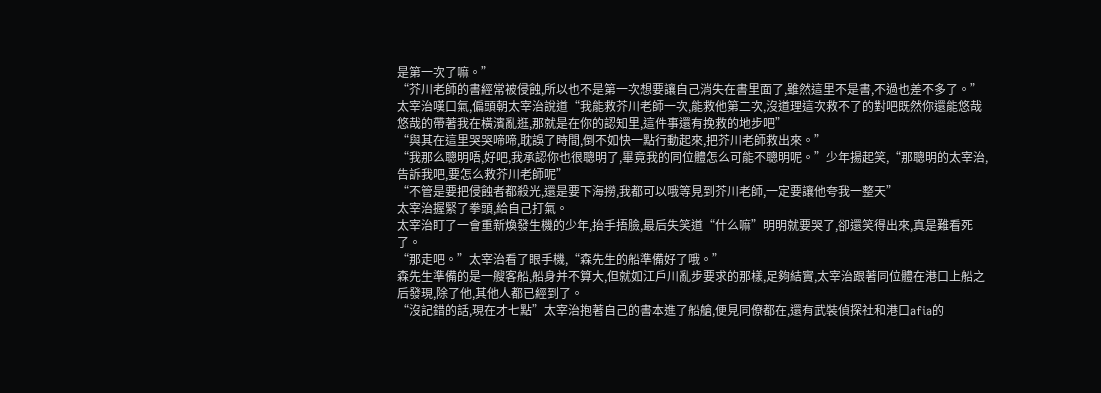是第一次了嘛。”
“芥川老師的書經常被侵蝕,所以也不是第一次想要讓自己消失在書里面了,雖然這里不是書,不過也差不多了。”
太宰治嘆口氣,偏頭朝太宰治說道“我能救芥川老師一次,能救他第二次,沒道理這次救不了的對吧既然你還能悠哉悠哉的帶著我在橫濱亂逛,那就是在你的認知里,這件事還有挽救的地步吧”
“與其在這里哭哭啼啼,耽誤了時間,倒不如快一點行動起來,把芥川老師救出來。”
“我那么聰明唔,好吧,我承認你也很聰明了,畢竟我的同位體怎么可能不聰明呢。”少年揚起笑,“那聰明的太宰治,告訴我吧,要怎么救芥川老師呢”
“不管是要把侵蝕者都殺光,還是要下海撈,我都可以哦等見到芥川老師,一定要讓他夸我一整天”
太宰治握緊了拳頭,給自己打氣。
太宰治盯了一會重新煥發生機的少年,抬手捂臉,最后失笑道“什么嘛”明明就要哭了,卻還笑得出來,真是難看死了。
“那走吧。”太宰治看了眼手機,“森先生的船準備好了哦。”
森先生準備的是一艘客船,船身并不算大,但就如江戶川亂步要求的那樣,足夠結實,太宰治跟著同位體在港口上船之后發現,除了他,其他人都已經到了。
“沒記錯的話,現在才七點”太宰治抱著自己的書本進了船艙,便見同僚都在,還有武裝偵探社和港口afia的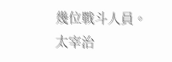幾位戰斗人員。
太宰治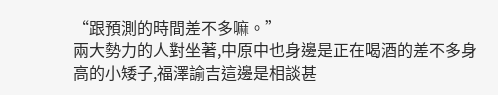“跟預測的時間差不多嘛。”
兩大勢力的人對坐著,中原中也身邊是正在喝酒的差不多身高的小矮子,福澤諭吉這邊是相談甚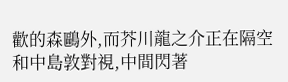歡的森鷗外,而芥川龍之介正在隔空和中島敦對視,中間閃著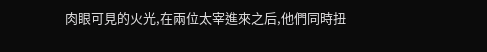肉眼可見的火光,在兩位太宰進來之后,他們同時扭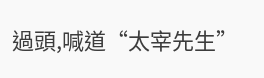過頭,喊道“太宰先生”